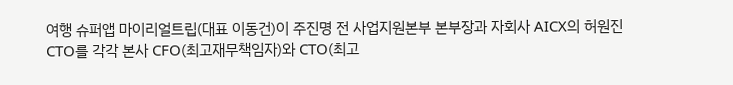여행 슈퍼앱 마이리얼트립(대표 이동건)이 주진명 전 사업지원본부 본부장과 자회사 AICX의 허원진 CTO를 각각 본사 CFO(최고재무책임자)와 CTO(최고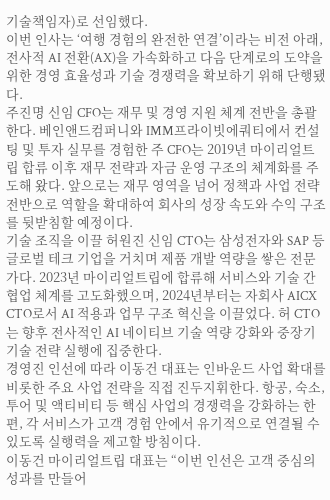기술책임자)로 선임했다.
이번 인사는 ‘여행 경험의 완전한 연결’이라는 비전 아래, 전사적 AI 전환(AX)을 가속화하고 다음 단계로의 도약을 위한 경영 효율성과 기술 경쟁력을 확보하기 위해 단행됐다.
주진명 신임 CFO는 재무 및 경영 지원 체계 전반을 총괄한다. 베인앤드컴퍼니와 IMM프라이빗에쿼티에서 컨설팅 및 투자 실무를 경험한 주 CFO는 2019년 마이리얼트립 합류 이후 재무 전략과 자금 운영 구조의 체계화를 주도해 왔다. 앞으로는 재무 영역을 넘어 정책과 사업 전략 전반으로 역할을 확대하여 회사의 성장 속도와 수익 구조를 뒷받침할 예정이다.
기술 조직을 이끌 허원진 신임 CTO는 삼성전자와 SAP 등 글로벌 테크 기업을 거치며 제품 개발 역량을 쌓은 전문가다. 2023년 마이리얼트립에 합류해 서비스와 기술 간 협업 체계를 고도화했으며, 2024년부터는 자회사 AICX CTO로서 AI 적용과 업무 구조 혁신을 이끌었다. 허 CTO는 향후 전사적인 AI 네이티브 기술 역량 강화와 중장기 기술 전략 실행에 집중한다.
경영진 인선에 따라 이동건 대표는 인바운드 사업 확대를 비롯한 주요 사업 전략을 직접 진두지휘한다. 항공, 숙소, 투어 및 액티비티 등 핵심 사업의 경쟁력을 강화하는 한편, 각 서비스가 고객 경험 안에서 유기적으로 연결될 수 있도록 실행력을 제고할 방침이다.
이동건 마이리얼트립 대표는 “이번 인선은 고객 중심의 성과를 만들어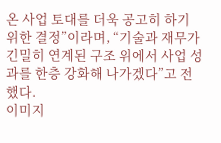온 사업 토대를 더욱 공고히 하기 위한 결정”이라며, “기술과 재무가 긴밀히 연계된 구조 위에서 사업 성과를 한층 강화해 나가겠다”고 전했다.
이미지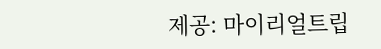제공: 마이리얼트립